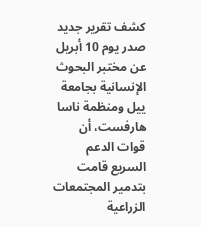كشف تقرير جديد صدر يوم 10 أبريل عن مختبر البحوث الإنسانية بجامعة ييل ومنظمة ناسا هارفست، أن قوات الدعم السريع قامت بتدمير المجتمعات الزراعية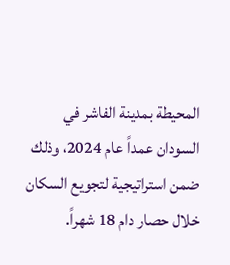المحيطة بمدينة الفاشر في السودان عمداً عام 2024، وذلك ضمن استراتيجية لتجويع السكان خلال حصار دام 18 شهراً.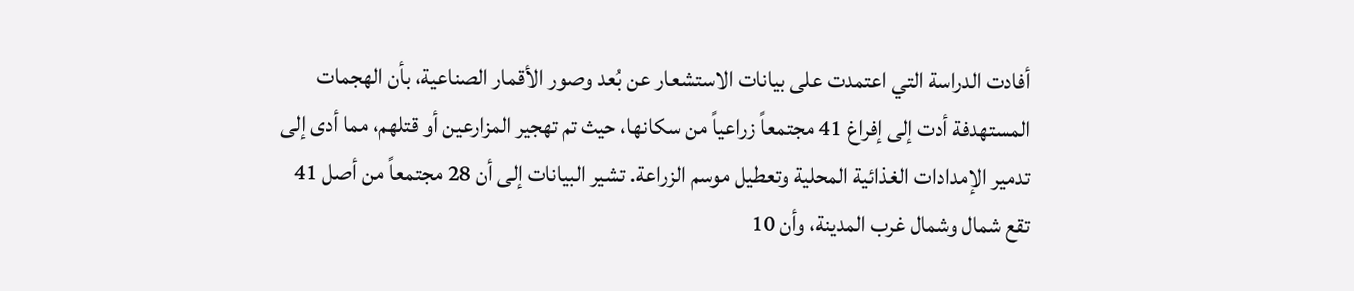أفادت الدراسة التي اعتمدت على بيانات الاستشعار عن بُعد وصور الأقمار الصناعية، بأن الهجمات المستهدفة أدت إلى إفراغ 41 مجتمعاً زراعياً من سكانها، حيث تم تهجير المزارعين أو قتلهم، مما أدى إلى تدمير الإمدادات الغذائية المحلية وتعطيل موسم الزراعة. تشير البيانات إلى أن 28 مجتمعاً من أصل 41 تقع شمال وشمال غرب المدينة، وأن 10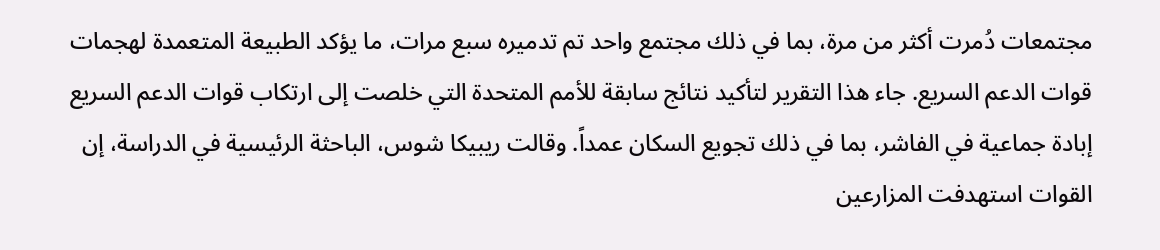مجتمعات دُمرت أكثر من مرة، بما في ذلك مجتمع واحد تم تدميره سبع مرات، ما يؤكد الطبيعة المتعمدة لهجمات قوات الدعم السريع. جاء هذا التقرير لتأكيد نتائج سابقة للأمم المتحدة التي خلصت إلى ارتكاب قوات الدعم السريع إبادة جماعية في الفاشر، بما في ذلك تجويع السكان عمداً. وقالت ريبيكا شوس، الباحثة الرئيسية في الدراسة، إن القوات استهدفت المزارعين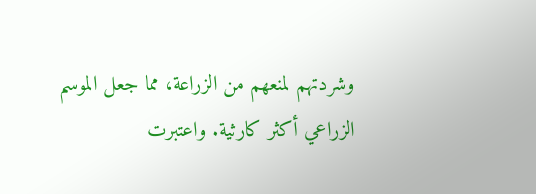وشردتهم لمنعهم من الزراعة، مما جعل الموسم الزراعي أكثر كارثية. واعتبرت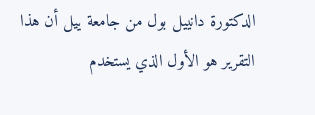الدكتورة دانييل بول من جامعة ييل أن هذا التقرير هو الأول الذي يستخدم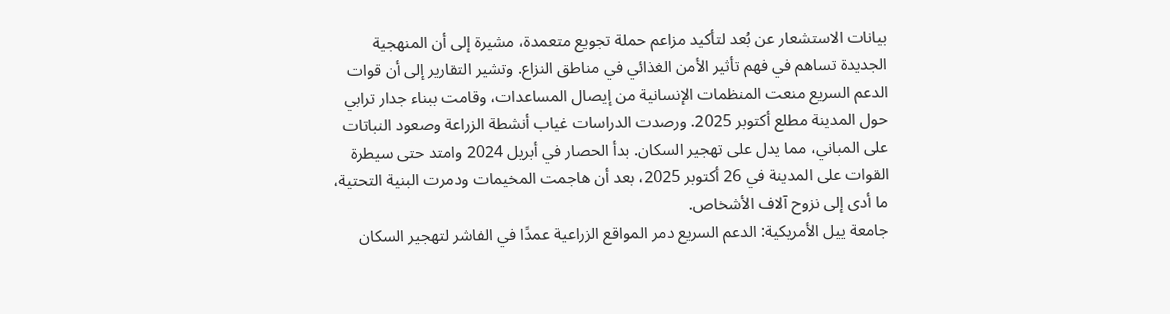بيانات الاستشعار عن بُعد لتأكيد مزاعم حملة تجويع متعمدة، مشيرة إلى أن المنهجية الجديدة تساهم في فهم تأثير الأمن الغذائي في مناطق النزاع. وتشير التقارير إلى أن قوات الدعم السريع منعت المنظمات الإنسانية من إيصال المساعدات، وقامت ببناء جدار ترابي حول المدينة مطلع أكتوبر 2025. ورصدت الدراسات غياب أنشطة الزراعة وصعود النباتات على المباني، مما يدل على تهجير السكان. بدأ الحصار في أبريل 2024 وامتد حتى سيطرة القوات على المدينة في 26 أكتوبر 2025، بعد أن هاجمت المخيمات ودمرت البنية التحتية، ما أدى إلى نزوح آلاف الأشخاص.
جامعة ييل الأمريكية: الدعم السريع دمر المواقع الزراعية عمدًا في الفاشر لتهجير السكان